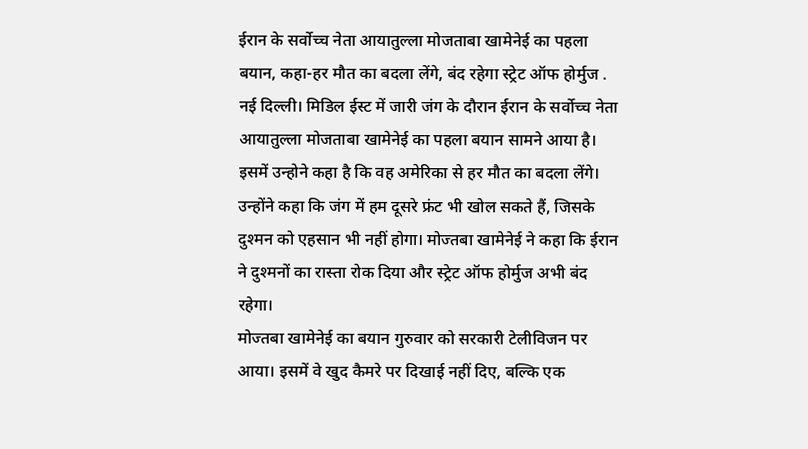ईरान के सर्वोच्च नेता आयातुल्ला मोजताबा खामेनेई का पहला बयान, कहा-हर मौत का बदला लेंगे, बंद रहेगा स्ट्रेट ऑफ होर्मुज .
नई दिल्ली। मिडिल ईस्ट में जारी जंग के दौरान ईरान के सर्वोच्च नेता आयातुल्ला मोजताबा खामेनेई का पहला बयान सामने आया है। इसमें उन्होने कहा है कि वह अमेरिका से हर मौत का बदला लेंगे। उन्होंने कहा कि जंग में हम दूसरे फ्रंट भी खोल सकते हैं, जिसके दुश्मन को एहसान भी नहीं होगा। मोज्तबा खामेनेई ने कहा कि ईरान ने दुश्मनों का रास्ता रोक दिया और स्ट्रेट ऑफ होर्मुज अभी बंद रहेगा।
मोज्तबा खामेनेई का बयान गुरुवार को सरकारी टेलीविजन पर आया। इसमें वे खुद कैमरे पर दिखाई नहीं दिए, बल्कि एक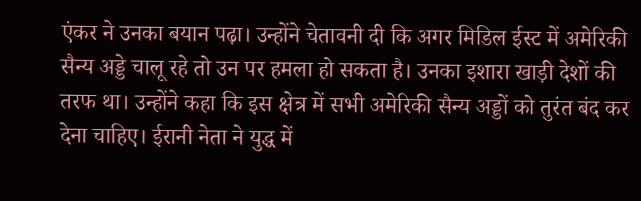एंकर ने उनका बयान पढ़ा। उन्होंने चेतावनी दी कि अगर मिडिल ईस्ट में अमेरिकी सैन्य अड्डे चालू रहे तो उन पर हमला हो सकता है। उनका इशारा खाड़ी देशों की तरफ था। उन्होंने कहा कि इस क्षेत्र में सभी अमेरिकी सैन्य अड्डों को तुरंत बंद कर देना चाहिए। ईरानी नेता ने युद्ध में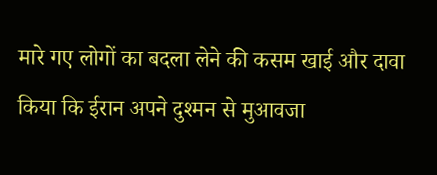मारे गए लोगों का बदला लेने की कसम खाई और दावा किया कि ईरान अपने दुश्मन से मुआवजा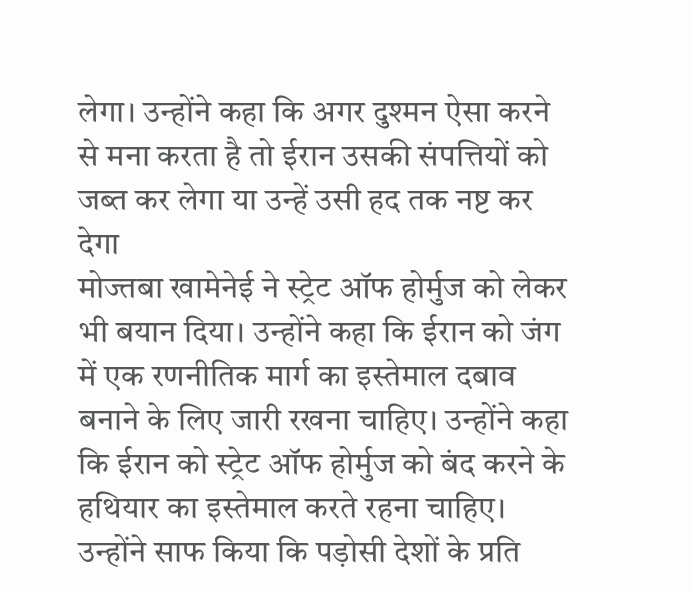लेगा। उन्होंने कहा कि अगर दुश्मन ऐसा करने से मना करता है तो ईरान उसकी संपत्तियों को जब्त कर लेगा या उन्हें उसी हद तक नष्ट कर देगा
मोज्तबा खामेनेई ने स्ट्रेट ऑफ होर्मुज को लेकर भी बयान दिया। उन्होंने कहा कि ईरान को जंग में एक रणनीतिक मार्ग का इस्तेमाल दबाव बनाने के लिए जारी रखना चाहिए। उन्होंने कहा कि ईरान को स्ट्रेट ऑफ होर्मुज को बंद करने के हथियार का इस्तेमाल करते रहना चाहिए। उन्होंने साफ किया कि पड़ोसी देशों के प्रति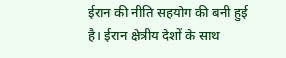ईरान की नीति सहयोग की बनी हुई है। ईरान क्षेत्रीय देशों के साथ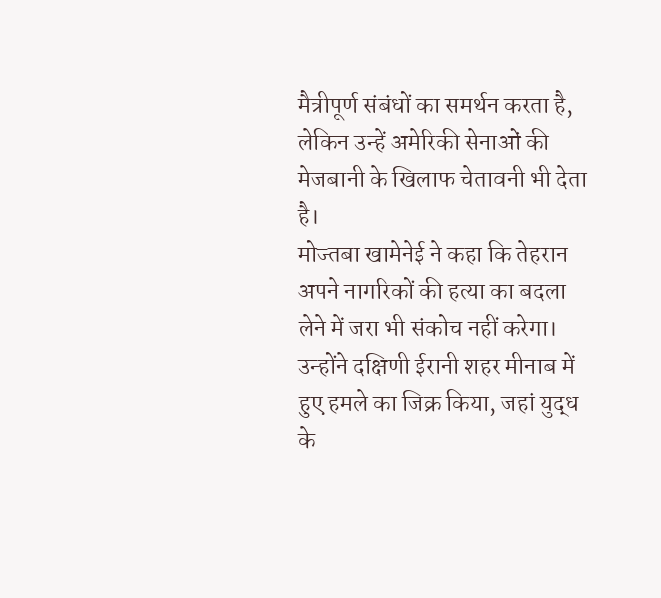मैत्रीपूर्ण संबंधों का समर्थन करता है, लेकिन उन्हें अमेरिकी सेनाओं की मेजबानी के खिलाफ चेतावनी भी देता है।
मोज्तबा खामेनेई ने कहा कि तेहरान अपने नागरिकों की हत्या का बदला लेने में जरा भी संकोच नहीं करेगा। उन्होंने दक्षिणी ईरानी शहर मीनाब में हुए हमले का जिक्र किया, जहां युद्ध के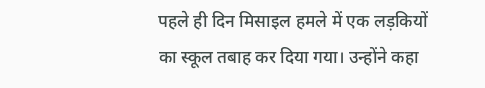पहले ही दिन मिसाइल हमले में एक लड़कियों का स्कूल तबाह कर दिया गया। उन्होंने कहा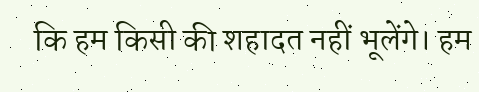कि हम किसी की शहादत नहीं भूलेंगे। हम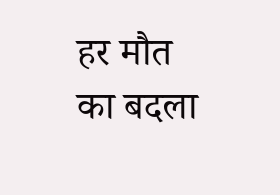हर मौत का बदला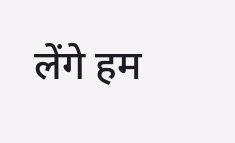लेंगे हम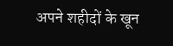अपने शहीदों के खून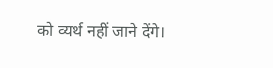को व्यर्थ नहीं जाने देंगे।